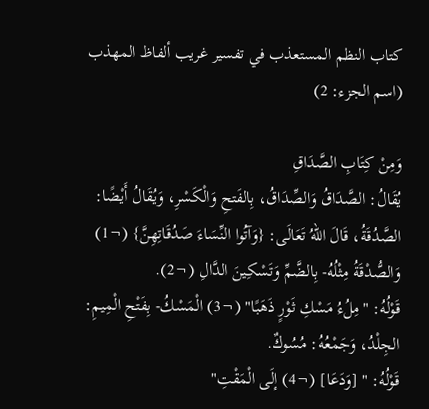كتاب النظم المستعذب في تفسير غريب ألفاظ المهذب (اسم الجزء: 2)

وَمِنْ كِتَابِ الصَّدَاقِ
يُقَالُ: الصَّدَاقُ وَالصِّدَاقُ، بِالفَتحِ وَالْكَسْرِ، وَيُقَالُ أَيْضًا: الصَّدُقَةُ، قَالَ اللهُ تَعَالَى: {وَآتُوا النِّسَاءَ صَدُقَاتِهِنَّ} (¬1) وَالصُّدْقَةُ مِثْلُهُ- بِالضَّمِّ وَتَسْكِينَ الدَّالِ (¬2).
قَوْلُهُ: "مِلُءُ مَسْكِ ثَوْرٍ ذَهَبًا" (¬3) الْمَسْكُ- بِفَتْحِ الْمِيمِ: الجِلْدُ، وَجَمْعُهُ: مُسُوكٌ.
قَوْلُهُ: " [وَدَعَا] (¬4) إلَى الْمَقْتِ"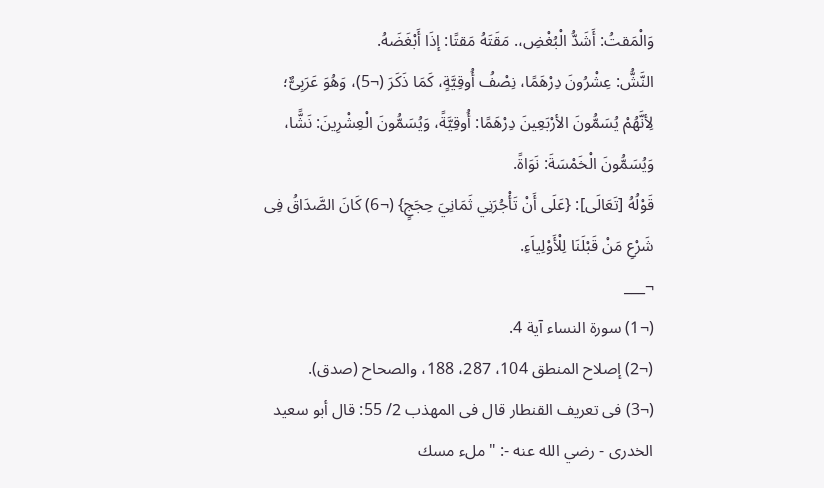وَالْمَقتُ: أَشَدُّ الْبُغْضِ،. مَقَتَهُ مَقتًا: إذَا أَبْغَضَهُ.
النَّشُّ: عِشْرُونَ دِرْهَمًا، نِصْفُ أُوقِيَّةٍ، كَمَا ذَكَرَ (¬5)، وَهُوَ عَرَبِىٌّ؛ لِأنَّهُمْ يُسَمُّونَ الأرْبَعِينَ دِرْهَمًا: أُوقِيَّةً، وَيُسَمُّونَ الْعِشْرِينَ: نَشًّا، وَيُسَمُّونَ الْخَمْسَةَ: نَوَاةً.
قَوْلُهُ [تَعَالَى]: {عَلَى أَنْ تَأْجُرَنِي ثَمَانِيَ حِجَجٍ} (¬6) كَانَ الصَّدَاقُ فِى شَرْعِ مَنْ قَبْلَنَا لِلْأَوْلِياَءِ.
¬___
(¬1) سورة النساء آية 4.
(¬2) إصلاح المنطق 104، 287، 188، والصحاح (صدق).
(¬3) فى تعريف القنطار قال فى المهذب 2/ 55: قال أبو سعيد الخدرى - رضي الله عنه -: "ملء مسك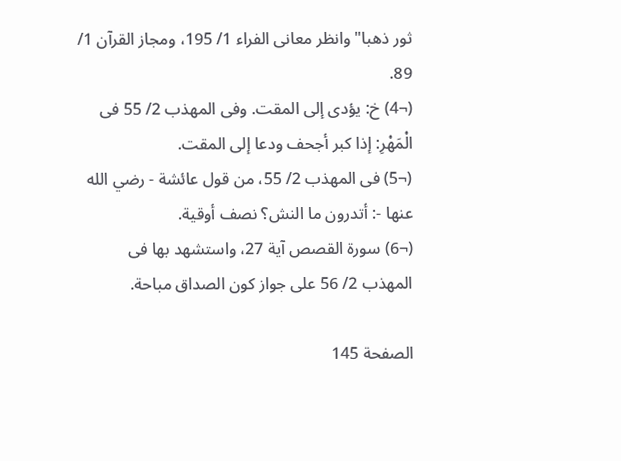ثور ذهبا" وانظر معانى الفراء 1/ 195، ومجاز القرآن 1/ 89.
(¬4) خ: يؤدى إلى المقت. وفى المهذب 2/ 55 فى الْمَهْرِ: إذا كبر أجحف ودعا إلى المقت.
(¬5) فى المهذب 2/ 55، من قول عائشة - رضي الله عنها -: أتدرون ما النش؟ نصف أوقية.
(¬6) سورة القصص آية 27، واستشهد بها فى المهذب 2/ 56 على جواز كون الصداق مباحة.

الصفحة 145